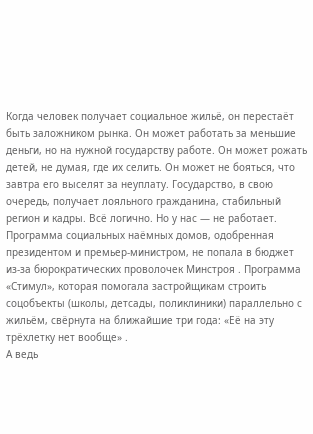Когда человек получает социальное жильё, он перестаёт быть заложником рынка. Он может работать за меньшие деньги, но на нужной государству работе. Он может рожать детей, не думая, где их селить. Он может не бояться, что завтра его выселят за неуплату. Государство, в свою очередь, получает лояльного гражданина, стабильный регион и кадры. Всё логично. Но у нас — не работает.
Программа социальных наёмных домов, одобренная президентом и премьер-министром, не попала в бюджет из-за бюрократических проволочек Минстроя . Программа «Стимул», которая помогала застройщикам строить соцобъекты (школы, детсады, поликлиники) параллельно с жильём, свёрнута на ближайшие три года: «Её на эту трёхлетку нет вообще» .
А ведь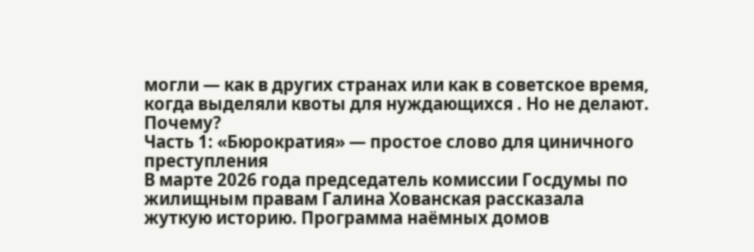могли — как в других странах или как в советское время, когда выделяли квоты для нуждающихся . Но не делают. Почему?
Часть 1: «Бюрократия» — простое слово для циничного преступления
В марте 2026 года председатель комиссии Госдумы по жилищным правам Галина Хованская рассказала жуткую историю. Программа наёмных домов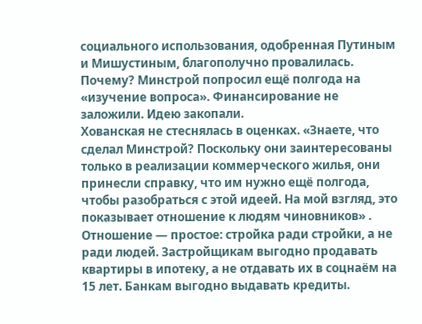социального использования, одобренная Путиным и Мишустиным, благополучно провалилась. Почему? Минстрой попросил ещё полгода на «изучение вопроса». Финансирование не заложили. Идею закопали.
Хованская не стеснялась в оценках. «Знаете, что сделал Минстрой? Поскольку они заинтересованы только в реализации коммерческого жилья, они принесли справку, что им нужно ещё полгода, чтобы разобраться с этой идеей. На мой взгляд, это показывает отношение к людям чиновников» .
Отношение — простое: стройка ради стройки, а не ради людей. Застройщикам выгодно продавать квартиры в ипотеку, а не отдавать их в соцнаём на 15 лет. Банкам выгодно выдавать кредиты.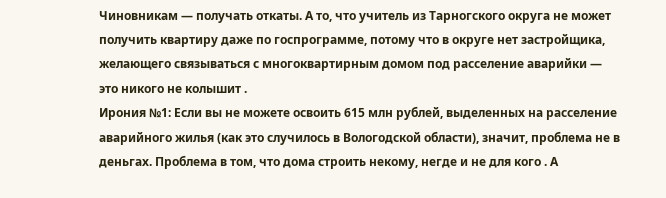Чиновникам — получать откаты. А то, что учитель из Тарногского округа не может получить квартиру даже по госпрограмме, потому что в округе нет застройщика, желающего связываться с многоквартирным домом под расселение аварийки — это никого не колышит .
Ирония №1: Если вы не можете освоить 615 млн рублей, выделенных на расселение аварийного жилья (как это случилось в Вологодской области), значит, проблема не в деньгах. Проблема в том, что дома строить некому, негде и не для кого . А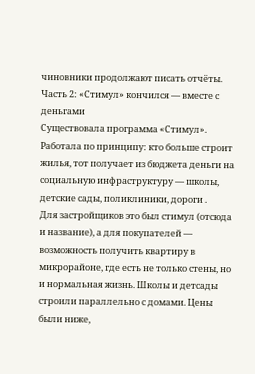чиновники продолжают писать отчёты.
Часть 2: «Стимул» кончился — вместе с деньгами
Существовала программа «Стимул». Работала по принципу: кто больше строит жилья, тот получает из бюджета деньги на социальную инфраструктуру — школы, детские сады, поликлиники, дороги .
Для застройщиков это был стимул (отсюда и название), а для покупателей — возможность получить квартиру в микрорайоне, где есть не только стены, но и нормальная жизнь. Школы и детсады строили параллельно с домами. Цены были ниже,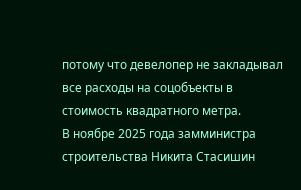потому что девелопер не закладывал все расходы на соцобъекты в стоимость квадратного метра.
В ноябре 2025 года замминистра строительства Никита Стасишин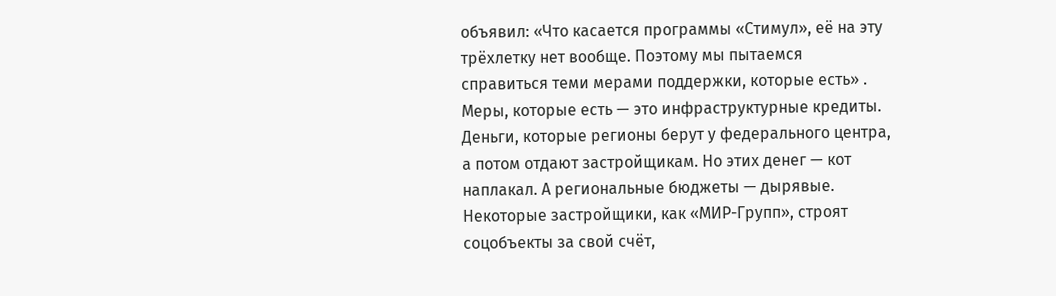объявил: «Что касается программы «Стимул», её на эту трёхлетку нет вообще. Поэтому мы пытаемся справиться теми мерами поддержки, которые есть» .
Меры, которые есть — это инфраструктурные кредиты. Деньги, которые регионы берут у федерального центра, а потом отдают застройщикам. Но этих денег — кот наплакал. А региональные бюджеты — дырявые.
Некоторые застройщики, как «МИР-Групп», строят соцобъекты за свой счёт,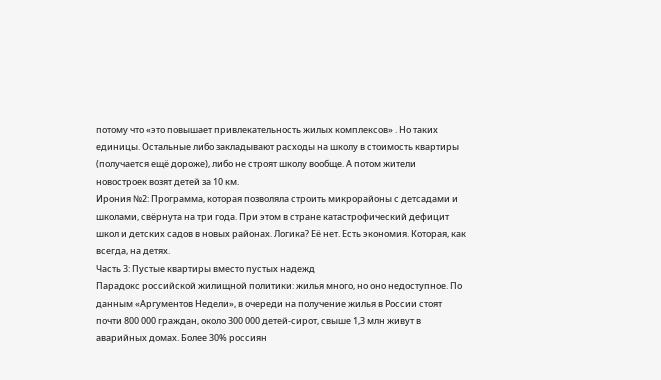потому что «это повышает привлекательность жилых комплексов» . Но таких единицы. Остальные либо закладывают расходы на школу в стоимость квартиры (получается ещё дороже), либо не строят школу вообще. А потом жители новостроек возят детей за 10 км.
Ирония №2: Программа, которая позволяла строить микрорайоны с детсадами и школами, свёрнута на три года. При этом в стране катастрофический дефицит школ и детских садов в новых районах. Логика? Её нет. Есть экономия. Которая, как всегда, на детях.
Часть 3: Пустые квартиры вместо пустых надежд
Парадокс российской жилищной политики: жилья много, но оно недоступное. По данным «Аргументов Недели», в очереди на получение жилья в России стоят почти 800 000 граждан, около 300 000 детей-сирот, свыше 1,3 млн живут в аварийных домах. Более 30% россиян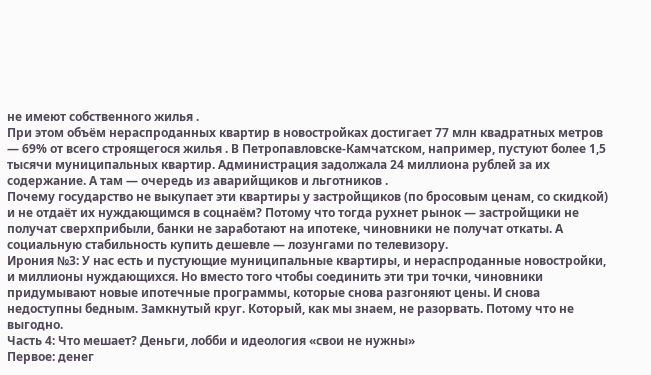не имеют собственного жилья .
При этом объём нераспроданных квартир в новостройках достигает 77 млн квадратных метров — 69% от всего строящегося жилья . В Петропавловске-Камчатском, например, пустуют более 1,5 тысячи муниципальных квартир. Администрация задолжала 24 миллиона рублей за их содержание. А там — очередь из аварийщиков и льготников .
Почему государство не выкупает эти квартиры у застройщиков (по бросовым ценам, со скидкой) и не отдаёт их нуждающимся в соцнаём? Потому что тогда рухнет рынок — застройщики не получат сверхприбыли, банки не заработают на ипотеке, чиновники не получат откаты. А социальную стабильность купить дешевле — лозунгами по телевизору.
Ирония №3: У нас есть и пустующие муниципальные квартиры, и нераспроданные новостройки, и миллионы нуждающихся. Но вместо того чтобы соединить эти три точки, чиновники придумывают новые ипотечные программы, которые снова разгоняют цены. И снова недоступны бедным. Замкнутый круг. Который, как мы знаем, не разорвать. Потому что не выгодно.
Часть 4: Что мешает? Деньги, лобби и идеология «свои не нужны»
Первое: денег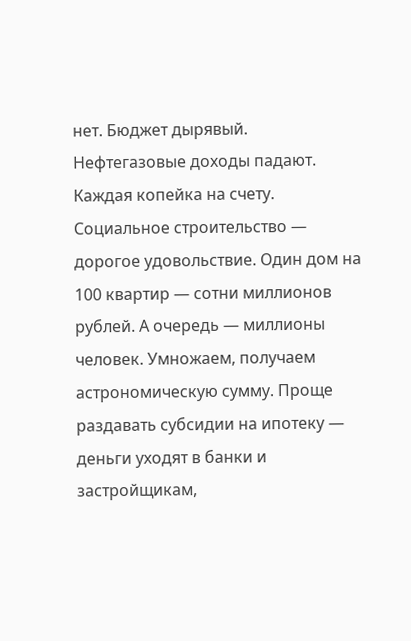нет. Бюджет дырявый. Нефтегазовые доходы падают. Каждая копейка на счету. Социальное строительство — дорогое удовольствие. Один дом на 100 квартир — сотни миллионов рублей. А очередь — миллионы человек. Умножаем, получаем астрономическую сумму. Проще раздавать субсидии на ипотеку — деньги уходят в банки и застройщикам,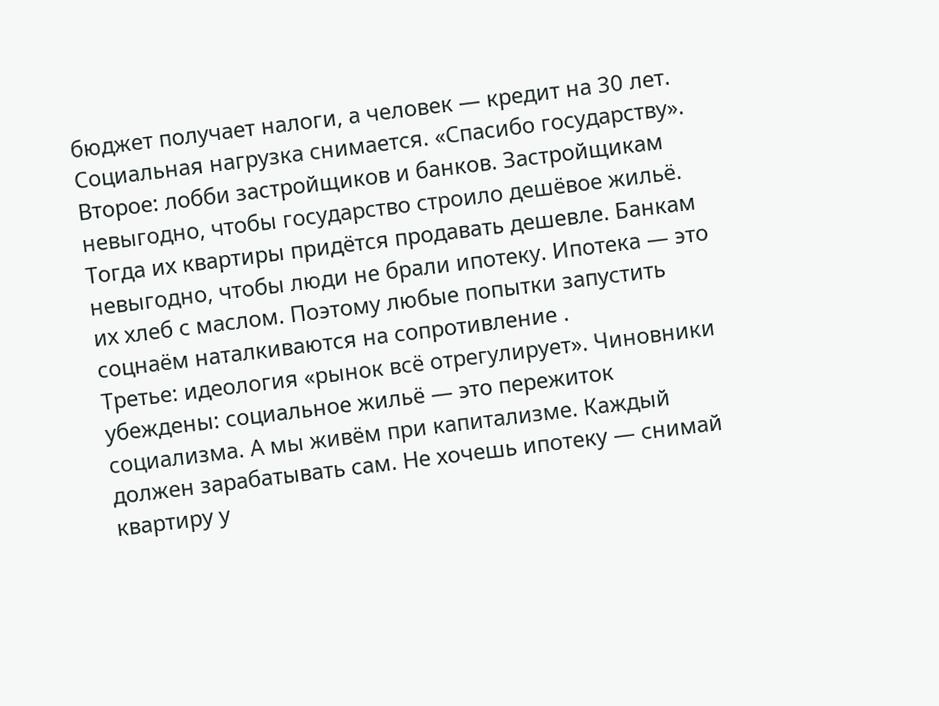бюджет получает налоги, а человек — кредит на 30 лет. Социальная нагрузка снимается. «Спасибо государству».
Второе: лобби застройщиков и банков. Застройщикам невыгодно, чтобы государство строило дешёвое жильё. Тогда их квартиры придётся продавать дешевле. Банкам невыгодно, чтобы люди не брали ипотеку. Ипотека — это их хлеб с маслом. Поэтому любые попытки запустить соцнаём наталкиваются на сопротивление .
Третье: идеология «рынок всё отрегулирует». Чиновники убеждены: социальное жильё — это пережиток социализма. А мы живём при капитализме. Каждый должен зарабатывать сам. Не хочешь ипотеку — снимай квартиру у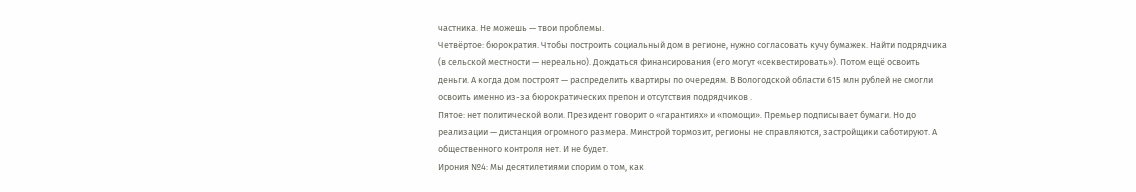частника. Не можешь — твои проблемы.
Четвёртое: бюрократия. Чтобы построить социальный дом в регионе, нужно согласовать кучу бумажек. Найти подрядчика (в сельской местности — нереально). Дождаться финансирования (его могут «секвестировать»). Потом ещё освоить деньги. А когда дом построят — распределить квартиры по очередям. В Вологодской области 615 млн рублей не смогли освоить именно из-за бюрократических препон и отсутствия подрядчиков .
Пятое: нет политической воли. Президент говорит о «гарантиях» и «помощи». Премьер подписывает бумаги. Но до реализации — дистанция огромного размера. Минстрой тормозит, регионы не справляются, застройщики саботируют. А общественного контроля нет. И не будет.
Ирония №4: Мы десятилетиями спорим о том, как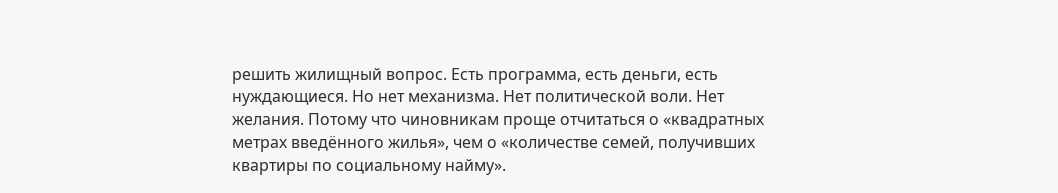решить жилищный вопрос. Есть программа, есть деньги, есть нуждающиеся. Но нет механизма. Нет политической воли. Нет желания. Потому что чиновникам проще отчитаться о «квадратных метрах введённого жилья», чем о «количестве семей, получивших квартиры по социальному найму».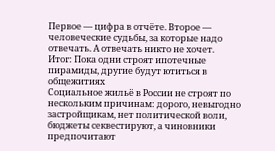Первое — цифра в отчёте. Второе — человеческие судьбы, за которые надо отвечать. А отвечать никто не хочет.
Итог: Пока одни строят ипотечные пирамиды, другие будут ютиться в общежитиях
Социальное жильё в России не строят по нескольким причинам: дорого, невыгодно застройщикам, нет политической воли, бюджеты секвестируют, а чиновники предпочитают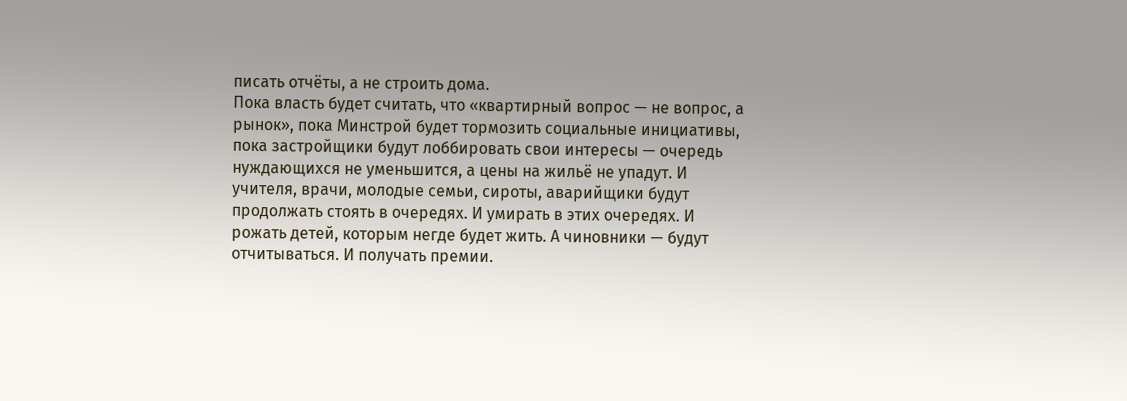писать отчёты, а не строить дома.
Пока власть будет считать, что «квартирный вопрос — не вопрос, а рынок», пока Минстрой будет тормозить социальные инициативы, пока застройщики будут лоббировать свои интересы — очередь нуждающихся не уменьшится, а цены на жильё не упадут. И учителя, врачи, молодые семьи, сироты, аварийщики будут продолжать стоять в очередях. И умирать в этих очередях. И рожать детей, которым негде будет жить. А чиновники — будут отчитываться. И получать премии.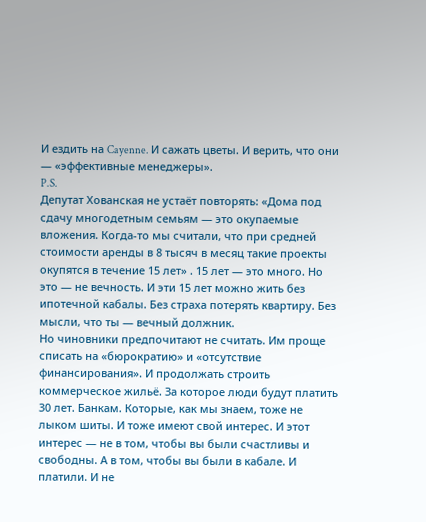И ездить на Cayenne. И сажать цветы. И верить, что они — «эффективные менеджеры».
P.S.
Депутат Хованская не устаёт повторять: «Дома под сдачу многодетным семьям — это окупаемые вложения. Когда-то мы считали, что при средней стоимости аренды в 8 тысяч в месяц такие проекты окупятся в течение 15 лет» . 15 лет — это много. Но это — не вечность. И эти 15 лет можно жить без ипотечной кабалы. Без страха потерять квартиру. Без мысли, что ты — вечный должник.
Но чиновники предпочитают не считать. Им проще списать на «бюрократию» и «отсутствие финансирования». И продолжать строить коммерческое жильё. За которое люди будут платить 30 лет. Банкам. Которые, как мы знаем, тоже не лыком шиты. И тоже имеют свой интерес. И этот интерес — не в том, чтобы вы были счастливы и свободны. А в том, чтобы вы были в кабале. И платили. И не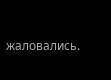жаловались.